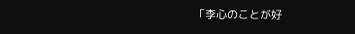「李心のことが好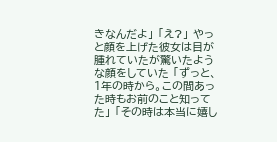きなんだよ」 「え?」 やっと顔を上げた彼女は目が腫れていたが驚いたような顔をしていた 「ずっと、1年の時から。この間あった時もお前のこと知ってた」 「その時は本当に嬉し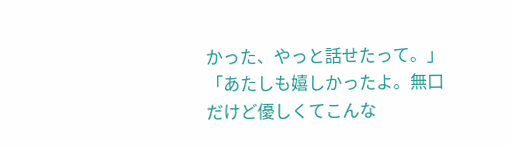かった、やっと話せたって。」 「あたしも嬉しかったよ。無口だけど優しくてこんな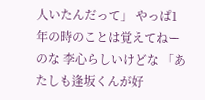人いたんだって」 やっぱ1年の時のことは覚えてねーのな 李心らしいけどな 「あたしも逢坂くんが好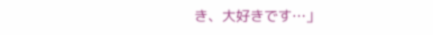き、大好きです…」